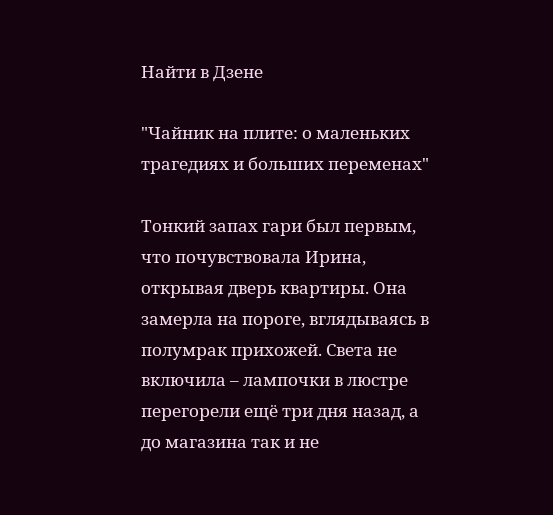Найти в Дзене

"Чайник на плите: о маленьких трагедиях и больших переменах"

Тонкий запах гари был первым, что почувствовала Ирина, открывая дверь квартиры. Она замерла на пороге, вглядываясь в полумрак прихожей. Света не включила – лампочки в люстре перегорели ещё три дня назад, а до магазина так и не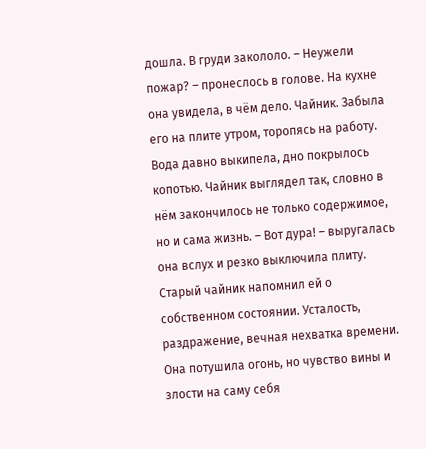дошла. В груди закололо. – Неужели пожар? – пронеслось в голове. На кухне она увидела, в чём дело. Чайник. Забыла его на плите утром, торопясь на работу. Вода давно выкипела, дно покрылось копотью. Чайник выглядел так, словно в нём закончилось не только содержимое, но и сама жизнь. – Вот дура! – выругалась она вслух и резко выключила плиту. Старый чайник напомнил ей о собственном состоянии. Усталость, раздражение, вечная нехватка времени. Она потушила огонь, но чувство вины и злости на саму себя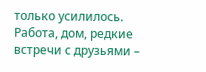только усилилось. Работа, дом, редкие встречи с друзьями –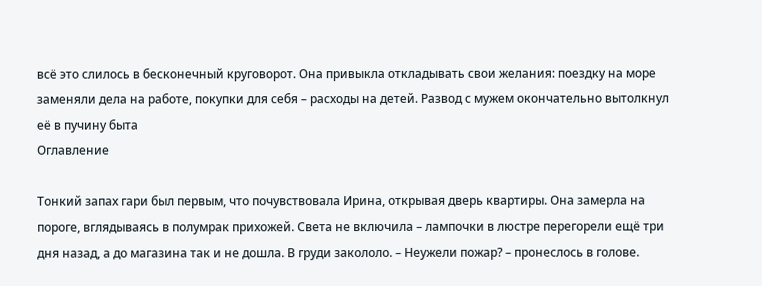всё это слилось в бесконечный круговорот. Она привыкла откладывать свои желания: поездку на море заменяли дела на работе, покупки для себя – расходы на детей. Развод с мужем окончательно вытолкнул её в пучину быта
Оглавление

Тонкий запах гари был первым, что почувствовала Ирина, открывая дверь квартиры. Она замерла на пороге, вглядываясь в полумрак прихожей. Света не включила – лампочки в люстре перегорели ещё три дня назад, а до магазина так и не дошла. В груди закололо. – Неужели пожар? – пронеслось в голове.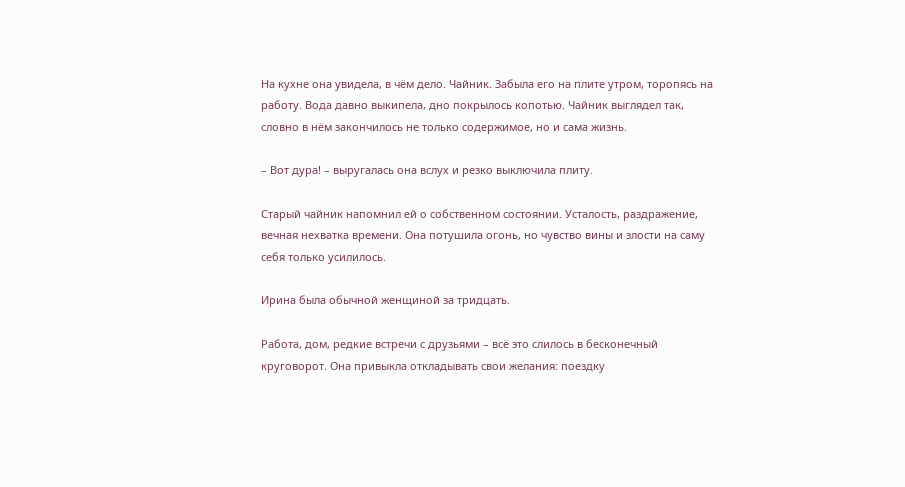На кухне она увидела, в чём дело. Чайник. Забыла его на плите утром, торопясь на работу. Вода давно выкипела, дно покрылось копотью. Чайник выглядел так, словно в нём закончилось не только содержимое, но и сама жизнь.

– Вот дура! – выругалась она вслух и резко выключила плиту.

Старый чайник напомнил ей о собственном состоянии. Усталость, раздражение, вечная нехватка времени. Она потушила огонь, но чувство вины и злости на саму себя только усилилось.

Ирина была обычной женщиной за тридцать.

Работа, дом, редкие встречи с друзьями – всё это слилось в бесконечный круговорот. Она привыкла откладывать свои желания: поездку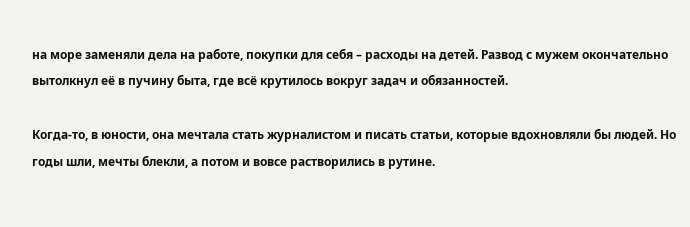на море заменяли дела на работе, покупки для себя – расходы на детей. Развод с мужем окончательно вытолкнул её в пучину быта, где всё крутилось вокруг задач и обязанностей.

Когда-то, в юности, она мечтала стать журналистом и писать статьи, которые вдохновляли бы людей. Но годы шли, мечты блекли, а потом и вовсе растворились в рутине.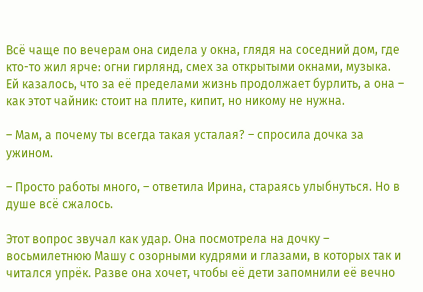Всё чаще по вечерам она сидела у окна, глядя на соседний дом, где кто-то жил ярче: огни гирлянд, смех за открытыми окнами, музыка. Ей казалось, что за её пределами жизнь продолжает бурлить, а она – как этот чайник: стоит на плите, кипит, но никому не нужна.

– Мам, а почему ты всегда такая усталая? – спросила дочка за ужином.

– Просто работы много, – ответила Ирина, стараясь улыбнуться. Но в душе всё сжалось.

Этот вопрос звучал как удар. Она посмотрела на дочку – восьмилетнюю Машу с озорными кудрями и глазами, в которых так и читался упрёк. Разве она хочет, чтобы её дети запомнили её вечно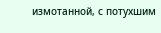измотанной, с потухшим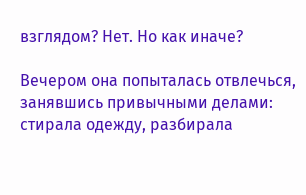взглядом? Нет. Но как иначе?

Вечером она попыталась отвлечься, занявшись привычными делами: стирала одежду, разбирала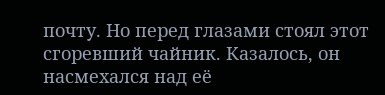почту. Но перед глазами стоял этот сгоревший чайник. Казалось, он насмехался над её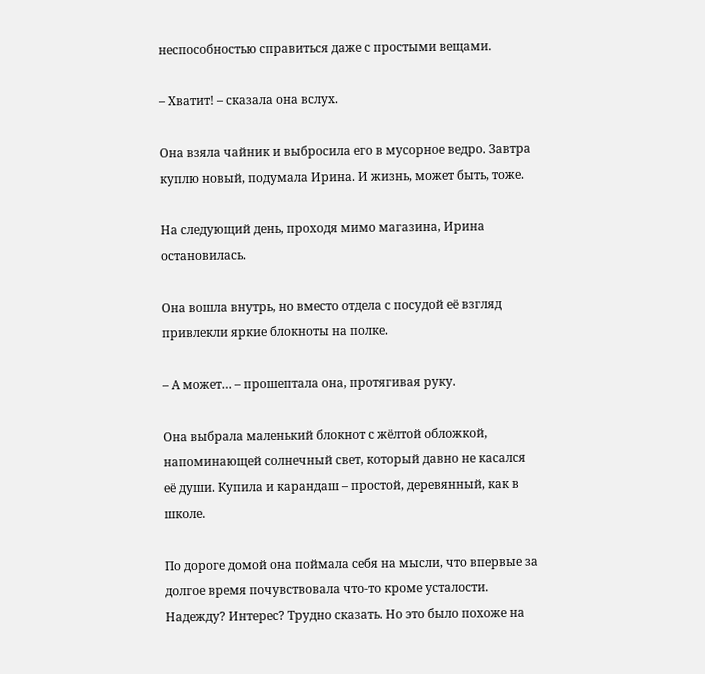неспособностью справиться даже с простыми вещами.

– Хватит! – сказала она вслух.

Она взяла чайник и выбросила его в мусорное ведро. Завтра куплю новый, подумала Ирина. И жизнь, может быть, тоже.

На следующий день, проходя мимо магазина, Ирина остановилась.

Она вошла внутрь, но вместо отдела с посудой её взгляд привлекли яркие блокноты на полке.

– А может… – прошептала она, протягивая руку.

Она выбрала маленький блокнот с жёлтой обложкой, напоминающей солнечный свет, который давно не касался её души. Купила и карандаш – простой, деревянный, как в школе.

По дороге домой она поймала себя на мысли, что впервые за долгое время почувствовала что-то кроме усталости. Надежду? Интерес? Трудно сказать. Но это было похоже на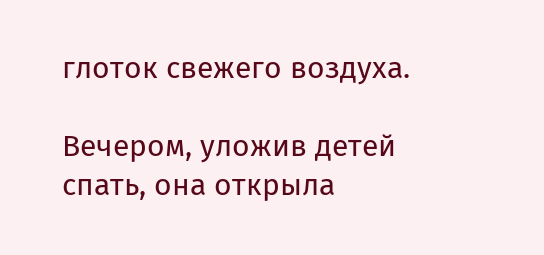глоток свежего воздуха.

Вечером, уложив детей спать, она открыла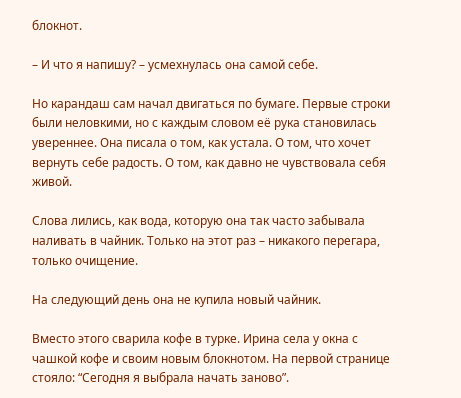блокнот.

– И что я напишу? – усмехнулась она самой себе.

Но карандаш сам начал двигаться по бумаге. Первые строки были неловкими, но с каждым словом её рука становилась увереннее. Она писала о том, как устала. О том, что хочет вернуть себе радость. О том, как давно не чувствовала себя живой.

Слова лились, как вода, которую она так часто забывала наливать в чайник. Только на этот раз – никакого перегара, только очищение.

На следующий день она не купила новый чайник.

Вместо этого сварила кофе в турке. Ирина села у окна с чашкой кофе и своим новым блокнотом. На первой странице стояло: “Сегодня я выбрала начать заново”.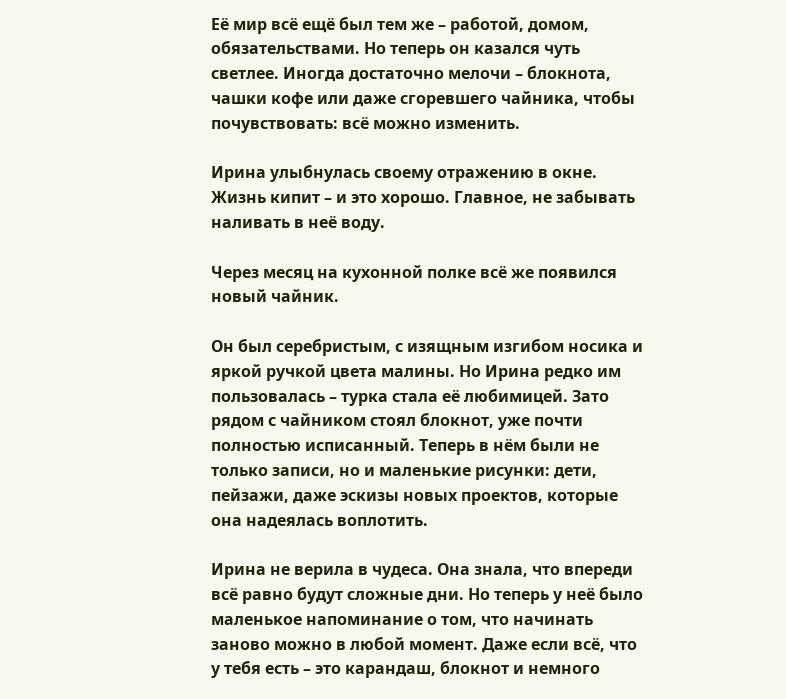Её мир всё ещё был тем же – работой, домом, обязательствами. Но теперь он казался чуть светлее. Иногда достаточно мелочи – блокнота, чашки кофе или даже сгоревшего чайника, чтобы почувствовать: всё можно изменить.

Ирина улыбнулась своему отражению в окне. Жизнь кипит – и это хорошо. Главное, не забывать наливать в неё воду.

Через месяц на кухонной полке всё же появился новый чайник.

Он был серебристым, с изящным изгибом носика и яркой ручкой цвета малины. Но Ирина редко им пользовалась – турка стала её любимицей. Зато рядом с чайником стоял блокнот, уже почти полностью исписанный. Теперь в нём были не только записи, но и маленькие рисунки: дети, пейзажи, даже эскизы новых проектов, которые она надеялась воплотить.

Ирина не верила в чудеса. Она знала, что впереди всё равно будут сложные дни. Но теперь у неё было маленькое напоминание о том, что начинать заново можно в любой момент. Даже если всё, что у тебя есть – это карандаш, блокнот и немного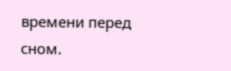времени перед сном.